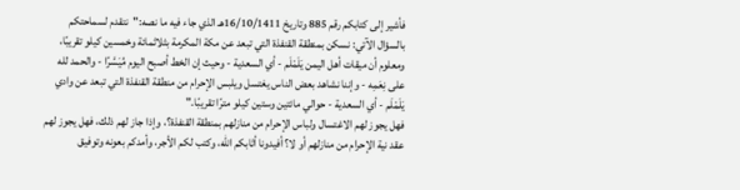فأشير إلى كتابكم رقم 885 وتاريخ 16/10/1411هـ الذي جاء فيه ما نصه:"نتقدم لسماحتكم بالسؤال الآتي: نسكن بمنطقة القنفذة التي تبعد عن مكة المكرمة بثلاثمائة وخمسين كيلو تقريبًا، ومعلوم أن ميقات أهل اليمن يَلَمْلَم - أي السعدية - وحيث إن الخط أصبح اليوم مُيَسَّرًا - والحمد لله على نِعَمِه - وإننا نشاهد بعض الناس يغتسل ويلبس الإحرام من منطقة القنفذة التي تبعد عن وادي يَلَمْلَم - أي السعدية - حوالي مائتين وستين كيلو مترًا تقريبًا."
فهل يجوز لهم الاغتسال ولباس الإحرام من منازلهم بمنطقة القنفذة؟، وإذا جاز لهم ذلك، فهل يجوز لهم عقد نية الإحرام من منازلهم أو لا؟ أفيدونا أثابكم الله، وكتب لكم الأجر، وأمدكم بعونه وتوفيق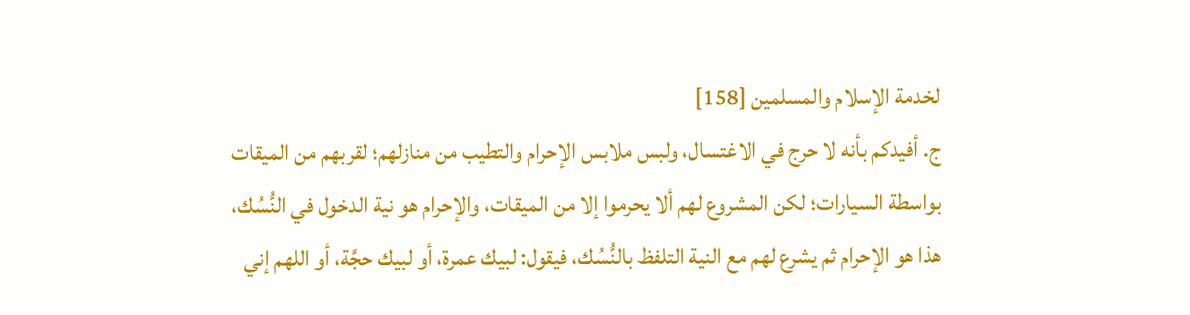لخدمة الإسلام والمسلمين [158]
ج. أفيدكم بأنه لا حرج في الاغتسال، ولبس ملابس الإحرام والتطيب من منازلهم؛ لقربهم من الميقات بواسطة السيارات؛ لكن المشروع لهم ألا يحرموا إلا من الميقات، والإحرام هو نية الدخول في النُّسُك، هذا هو الإحرام ثم يشرع لهم مع النية التلفظ بالنُّسُك، فيقول: لبيك عمرة، أو لبيك حجَّة، أو اللهم إني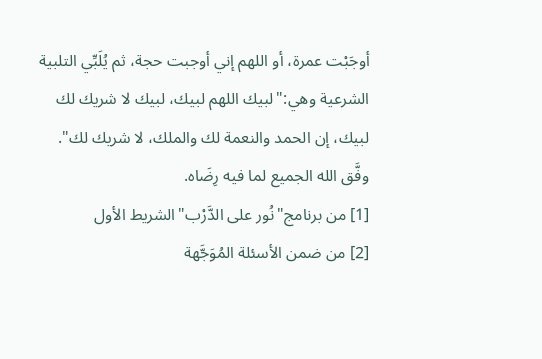أوجَبْت عمرة، أو اللهم إني أوجبت حجة، ثم يُلَبِّي التلبية الشرعية وهي:"لبيك اللهم لبيك، لبيك لا شريك لك لبيك، إن الحمد والنعمة لك والملك، لا شريك لك".
وفَّق الله الجميع لما فيه رِضَاه.
[1] من برنامج"نُور على الدَّرْب"الشريط الأول
[2] من ضمن الأسئلة المُوَجَّهة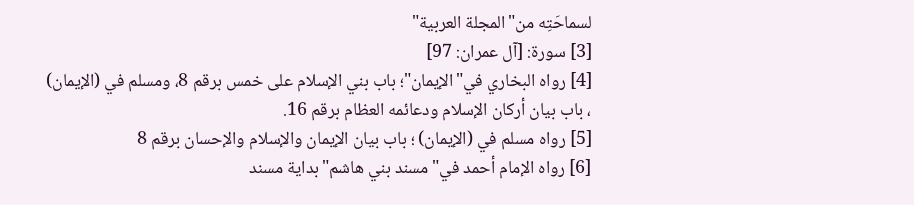لسماحَتِه من"المجلة العربية"
[3] سورة: [آل عمران: 97]
[4] رواه البخاري في"الإيمان"؛ باب بني الإسلام على خمس برقم 8، ومسلم في (الإيمان) ، باب بيان أركان الإسلام ودعائمه العظام برقم 16.
[5] رواه مسلم في (الإيمان) ؛ باب بيان الإيمان والإسلام والإحسان برقم 8
[6] رواه الإمام أحمد في"مسند بني هاشم"بداية مسند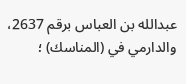عبدالله بن العباس برقم 2637، والدارمي في (المناسك) ؛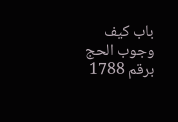باب كيف وجوب الحج برقم 1788